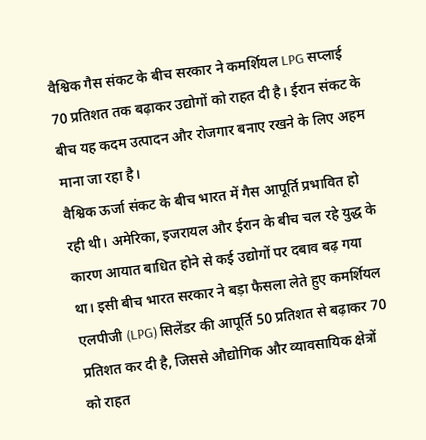वैश्विक गैस संकट के बीच सरकार ने कमर्शियल LPG सप्लाई 70 प्रतिशत तक बढ़ाकर उद्योगों को राहत दी है। ईरान संकट के बीच यह कदम उत्पादन और रोजगार बनाए रखने के लिए अहम माना जा रहा है।
वैश्विक ऊर्जा संकट के बीच भारत में गैस आपूर्ति प्रभावित हो रही थी। अमेरिका, इजरायल और ईरान के बीच चल रहे युद्ध के कारण आयात बाधित होने से कई उद्योगों पर दबाव बढ़ गया था। इसी बीच भारत सरकार ने बड़ा फैसला लेते हुए कमर्शियल एलपीजी (LPG) सिलेंडर की आपूर्ति 50 प्रतिशत से बढ़ाकर 70 प्रतिशत कर दी है, जिससे औद्योगिक और व्यावसायिक क्षेत्रों को राहत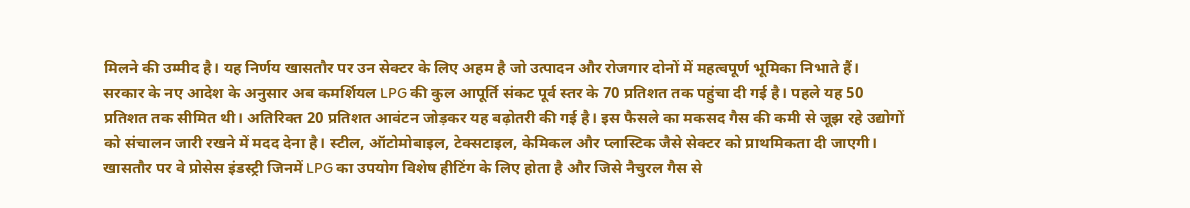मिलने की उम्मीद है। यह निर्णय खासतौर पर उन सेक्टर के लिए अहम है जो उत्पादन और रोजगार दोनों में महत्वपूर्ण भूमिका निभाते हैं।
सरकार के नए आदेश के अनुसार अब कमर्शियल LPG की कुल आपूर्ति संकट पूर्व स्तर के 70 प्रतिशत तक पहुंचा दी गई है। पहले यह 50 प्रतिशत तक सीमित थी। अतिरिक्त 20 प्रतिशत आवंटन जोड़कर यह बढ़ोतरी की गई है। इस फैसले का मकसद गैस की कमी से जूझ रहे उद्योगों को संचालन जारी रखने में मदद देना है। स्टील, ऑटोमोबाइल, टेक्सटाइल, केमिकल और प्लास्टिक जैसे सेक्टर को प्राथमिकता दी जाएगी। खासतौर पर वे प्रोसेस इंडस्ट्री जिनमें LPG का उपयोग विशेष हीटिंग के लिए होता है और जिसे नैचुरल गैस से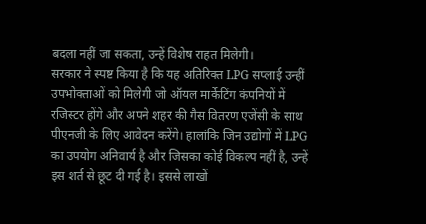बदला नहीं जा सकता, उन्हें विशेष राहत मिलेगी।
सरकार ने स्पष्ट किया है कि यह अतिरिक्त LPG सप्लाई उन्हीं उपभोक्ताओं को मिलेगी जो ऑयल मार्केटिंग कंपनियों में रजिस्टर होंगे और अपने शहर की गैस वितरण एजेंसी के साथ पीएनजी के लिए आवेदन करेंगे। हालांकि जिन उद्योगों में LPG का उपयोग अनिवार्य है और जिसका कोई विकल्प नहीं है, उन्हें इस शर्त से छूट दी गई है। इससे लाखों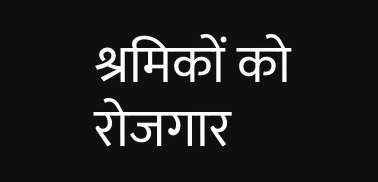श्रमिकों को रोजगार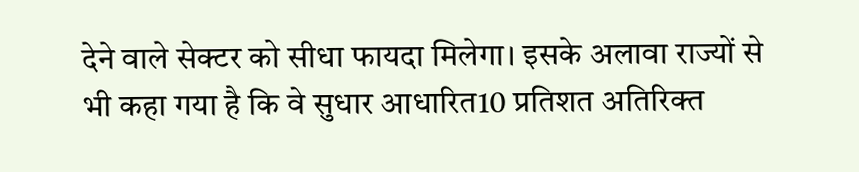देने वाले सेक्टर को सीधा फायदा मिलेगा। इसके अलावा राज्यों से भी कहा गया है कि वे सुधार आधारित10 प्रतिशत अतिरिक्त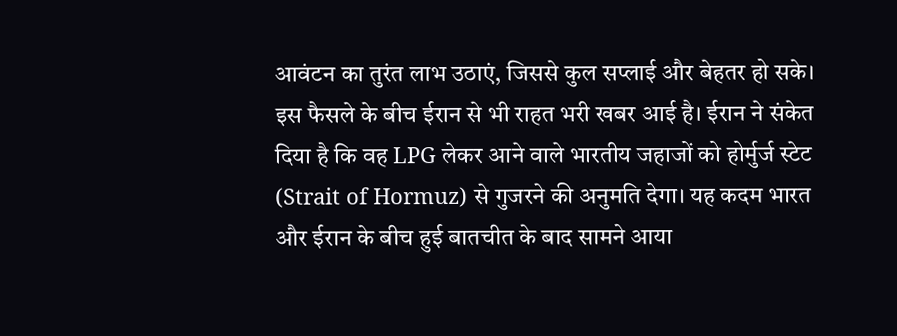आवंटन का तुरंत लाभ उठाएं, जिससे कुल सप्लाई और बेहतर हो सके।
इस फैसले के बीच ईरान से भी राहत भरी खबर आई है। ईरान ने संकेत दिया है कि वह LPG लेकर आने वाले भारतीय जहाजों को होर्मुर्ज स्टेट (Strait of Hormuz) से गुजरने की अनुमति देगा। यह कदम भारत और ईरान के बीच हुई बातचीत के बाद सामने आया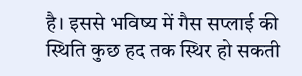है। इससे भविष्य में गैस सप्लाई की स्थिति कुछ हद तक स्थिर हो सकती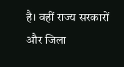है। वहीं राज्य सरकारों और जिला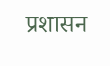प्रशासन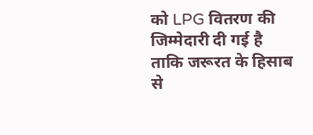को LPG वितरण की जिम्मेदारी दी गई है ताकि जरूरत के हिसाब से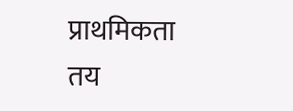प्राथमिकता तय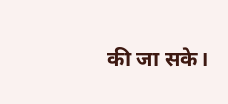की जा सके।